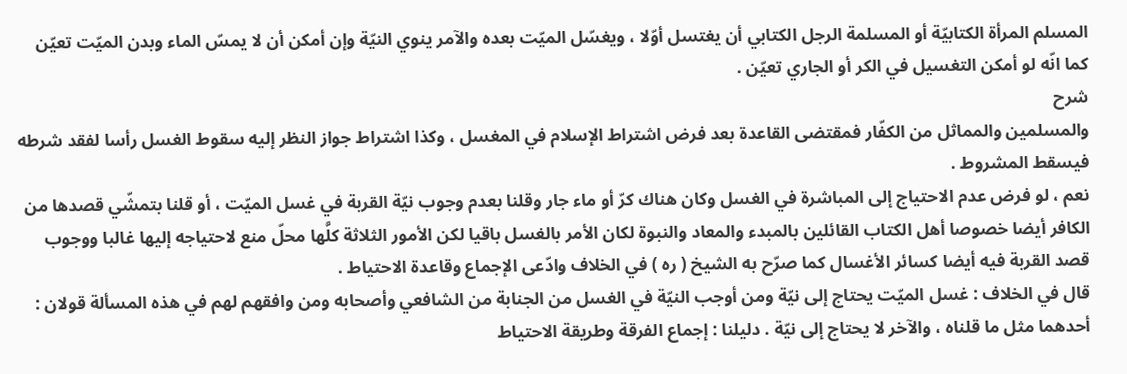المسلم المرأة الكتابيّة أو المسلمة الرجل الكتابي أن يغتسل أوّلا ، ويغسّل الميّت بعده والآمر ينوي النيّة وإن أمكن أن لا يمسّ الماء وبدن الميّت تعيّن كما انّه لو أمكن التغسيل في الكر أو الجاري تعيّن .
شرح
والمسلمين والمماثل من الكفّار فمقتضى القاعدة بعد فرض اشتراط الإسلام في المغسل ، وكذا اشتراط جواز النظر إليه سقوط الغسل رأسا لفقد شرطه فيسقط المشروط .
نعم ، لو فرض عدم الاحتياج إلى المباشرة في الغسل وكان هناك كرّ أو ماء جار وقلنا بعدم وجوب نيّة القربة في غسل الميّت ، أو قلنا بتمشّي قصدها من الكافر أيضا خصوصا أهل الكتاب القائلين بالمبدء والمعاد والنبوة لكان الأمر بالغسل باقيا لكن الأمور الثلاثة كلَّها محلّ منع لاحتياجه إليها غالبا ووجوب قصد القربة فيه أيضا كسائر الأغسال كما صرّح به الشيخ ( ره ) في الخلاف وادّعى الإجماع وقاعدة الاحتياط .
قال في الخلاف : غسل الميّت يحتاج إلى نيّة ومن أوجب النيّة في الغسل من الجنابة من الشافعي وأصحابه ومن وافقهم لهم في هذه المسألة قولان :
أحدهما مثل ما قلناه ، والآخر لا يحتاج إلى نيّة . دليلنا : إجماع الفرقة وطريقة الاحتياط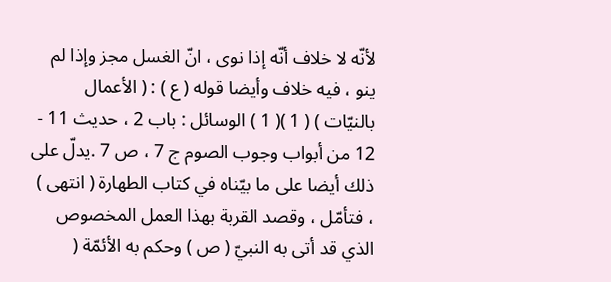لأنّه لا خلاف أنّه إذا نوى ، انّ الغسل مجز وإذا لم ينو ، فيه خلاف وأيضا قوله ( ع ) : ( الأعمال بالنيّات ) ( 1 )( 1 ) الوسائل : باب 2 ، حديث 11 - 12 من أبواب وجوب الصوم ج 7 ، ص 7 .يدلّ على ذلك أيضا على ما بيّناه في كتاب الطهارة ( انتهى ) ، فتأمّل ، وقصد القربة بهذا العمل المخصوص الذي قد أتى به النبيّ ( ص ) وحكم به الأئمّة (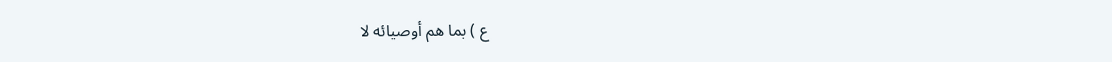ع ) بما هم أوصيائه لا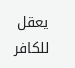يعقل للكافر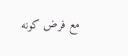مع فرض كونه